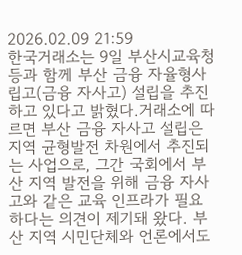2026.02.09 21:59
한국거래소는 9일 부산시교육청 등과 함께 부산 금융 자율형사립고(금융 자사고) 설립을 추진하고 있다고 밝혔다.거래소에 따르면 부산 금융 자사고 설립은 지역 균형발전 차원에서 추진되는 사업으로, 그간 국회에서 부산 지역 발전을 위해 금융 자사고와 같은 교육 인프라가 필요하다는 의견이 제기돼 왔다. 부산 지역 시민단체와 언론에서도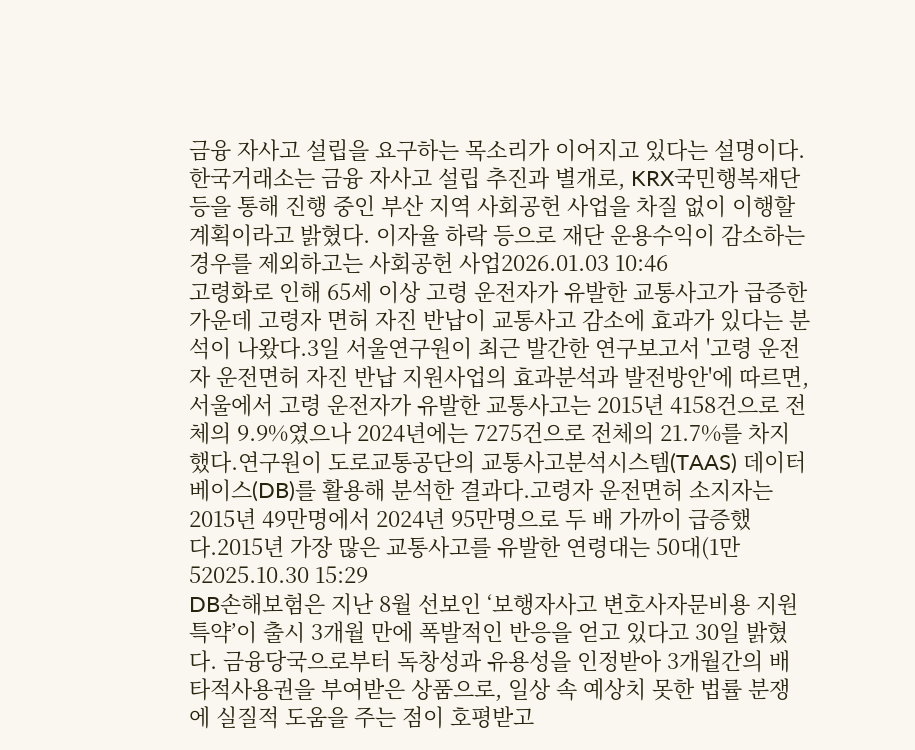금융 자사고 설립을 요구하는 목소리가 이어지고 있다는 설명이다.한국거래소는 금융 자사고 설립 추진과 별개로, KRX국민행복재단 등을 통해 진행 중인 부산 지역 사회공헌 사업을 차질 없이 이행할 계획이라고 밝혔다. 이자율 하락 등으로 재단 운용수익이 감소하는 경우를 제외하고는 사회공헌 사업2026.01.03 10:46
고령화로 인해 65세 이상 고령 운전자가 유발한 교통사고가 급증한 가운데 고령자 면허 자진 반납이 교통사고 감소에 효과가 있다는 분석이 나왔다.3일 서울연구원이 최근 발간한 연구보고서 '고령 운전자 운전면허 자진 반납 지원사업의 효과분석과 발전방안'에 따르면, 서울에서 고령 운전자가 유발한 교통사고는 2015년 4158건으로 전체의 9.9%였으나 2024년에는 7275건으로 전체의 21.7%를 차지했다.연구원이 도로교통공단의 교통사고분석시스템(TAAS) 데이터베이스(DB)를 활용해 분석한 결과다.고령자 운전면허 소지자는 2015년 49만명에서 2024년 95만명으로 두 배 가까이 급증했다.2015년 가장 많은 교통사고를 유발한 연령대는 50대(1만52025.10.30 15:29
DB손해보험은 지난 8월 선보인 ‘보행자사고 변호사자문비용 지원 특약’이 출시 3개월 만에 폭발적인 반응을 얻고 있다고 30일 밝혔다. 금융당국으로부터 독창성과 유용성을 인정받아 3개월간의 배타적사용권을 부여받은 상품으로, 일상 속 예상치 못한 법률 분쟁에 실질적 도움을 주는 점이 호평받고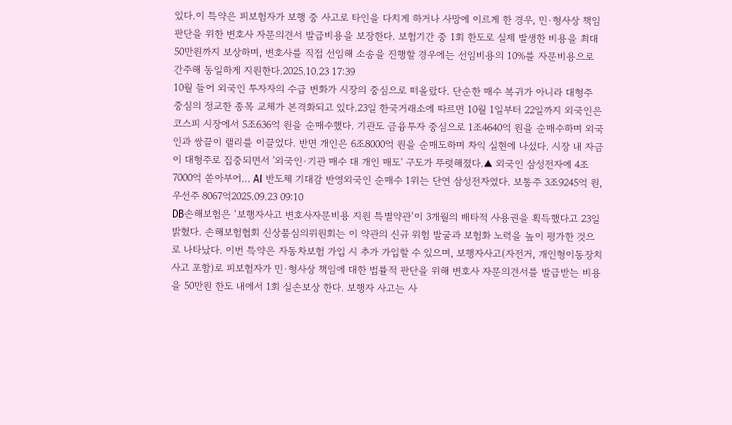있다.이 특약은 피보험자가 보행 중 사고로 타인을 다치게 하거나 사망에 이르게 한 경우, 민·형사상 책임 판단을 위한 변호사 자문의견서 발급비용을 보장한다. 보험기간 중 1회 한도로 실제 발생한 비용을 최대 50만원까지 보상하며, 변호사를 직접 선임해 소송을 진행할 경우에는 선임비용의 10%를 자문비용으로 간주해 동일하게 지원한다.2025.10.23 17:39
10월 들어 외국인 투자자의 수급 변화가 시장의 중심으로 떠올랐다. 단순한 매수 복귀가 아니라 대형주 중심의 정교한 종목 교체가 본격화되고 있다.23일 한국거래소에 따르면 10월 1일부터 22일까지 외국인은 코스피 시장에서 5조636억 원을 순매수했다. 기관도 금융투자 중심으로 1조4640억 원을 순매수하며 외국인과 쌍끌이 랠리를 이끌었다. 반면 개인은 6조8000억 원을 순매도하며 차익 실현에 나섰다. 시장 내 자금이 대형주로 집중되면서 '외국인·기관 매수 대 개인 매도' 구도가 뚜렷해졌다.▲ 외국인 삼성전자에 4조7000억 쏟아부어… AI 반도체 기대감 반영외국인 순매수 1위는 단연 삼성전자였다. 보통주 3조9245억 원, 우선주 8067억2025.09.23 09:10
DB손해보험은 ‘보행자사고 변호사자문비용 지원 특별약관’이 3개월의 배타적 사용권을 획득했다고 23일 밝혔다. 손해보험협회 신상품심의위원회는 이 약관의 신규 위험 발굴과 보험화 노력을 높이 평가한 것으로 나타났다. 이번 특약은 자동차보험 가입 시 추가 가입할 수 있으며, 보행자사고(자전거, 개인형이동장치 사고 포함)로 피보험자가 민∙형사상 책임에 대한 법률적 판단을 위해 변호사 자문의견서를 발급받는 비용을 50만원 한도 내에서 1회 실손보상 한다. 보행자 사고는 사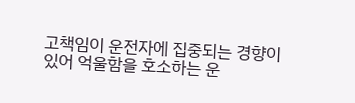고책임이 운전자에 집중되는 경향이 있어 억울함을 호소하는 운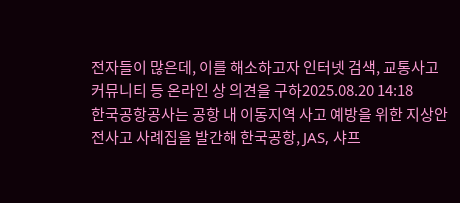전자들이 많은데, 이를 해소하고자 인터넷 검색, 교통사고 커뮤니티 등 온라인 상 의견을 구하2025.08.20 14:18
한국공항공사는 공항 내 이동지역 사고 예방을 위한 지상안전사고 사례집을 발간해 한국공항, JAS, 샤프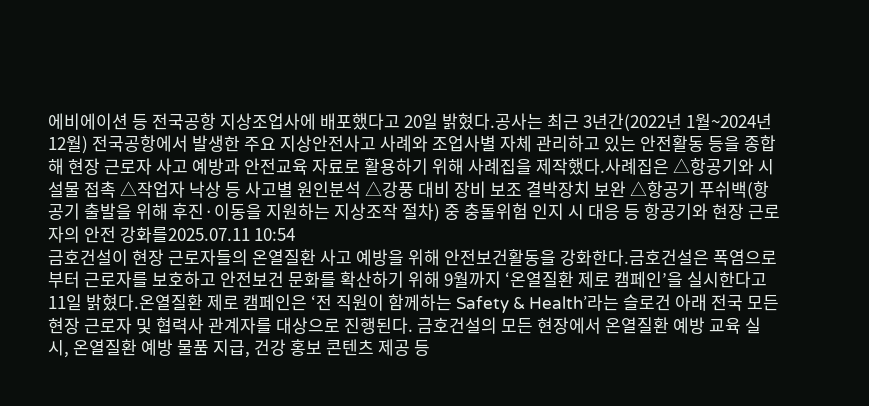에비에이션 등 전국공항 지상조업사에 배포했다고 20일 밝혔다.공사는 최근 3년간(2022년 1월~2024년 12월) 전국공항에서 발생한 주요 지상안전사고 사례와 조업사별 자체 관리하고 있는 안전활동 등을 종합해 현장 근로자 사고 예방과 안전교육 자료로 활용하기 위해 사례집을 제작했다.사례집은 △항공기와 시설물 접촉 △작업자 낙상 등 사고별 원인분석 △강풍 대비 장비 보조 결박장치 보완 △항공기 푸쉬백(항공기 출발을 위해 후진·이동을 지원하는 지상조작 절차) 중 충돌위험 인지 시 대응 등 항공기와 현장 근로자의 안전 강화를2025.07.11 10:54
금호건설이 현장 근로자들의 온열질환 사고 예방을 위해 안전보건활동을 강화한다.금호건설은 폭염으로부터 근로자를 보호하고 안전보건 문화를 확산하기 위해 9월까지 ‘온열질환 제로 캠페인’을 실시한다고 11일 밝혔다.온열질환 제로 캠페인은 ‘전 직원이 함께하는 Safety & Health’라는 슬로건 아래 전국 모든 현장 근로자 및 협력사 관계자를 대상으로 진행된다. 금호건설의 모든 현장에서 온열질환 예방 교육 실시, 온열질환 예방 물품 지급, 건강 홍보 콘텐츠 제공 등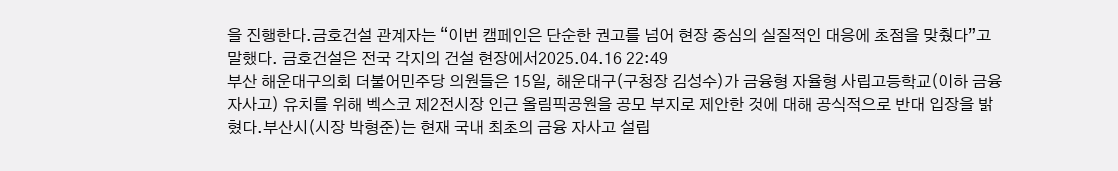을 진행한다.금호건설 관계자는 “이번 캠페인은 단순한 권고를 넘어 현장 중심의 실질적인 대응에 초점을 맞췄다”고 말했다. 금호건설은 전국 각지의 건설 현장에서2025.04.16 22:49
부산 해운대구의회 더불어민주당 의원들은 15일, 해운대구(구청장 김성수)가 금융형 자율형 사립고등학교(이하 금융 자사고) 유치를 위해 벡스코 제2전시장 인근 올림픽공원을 공모 부지로 제안한 것에 대해 공식적으로 반대 입장을 밝혔다.부산시(시장 박형준)는 현재 국내 최초의 금융 자사고 설립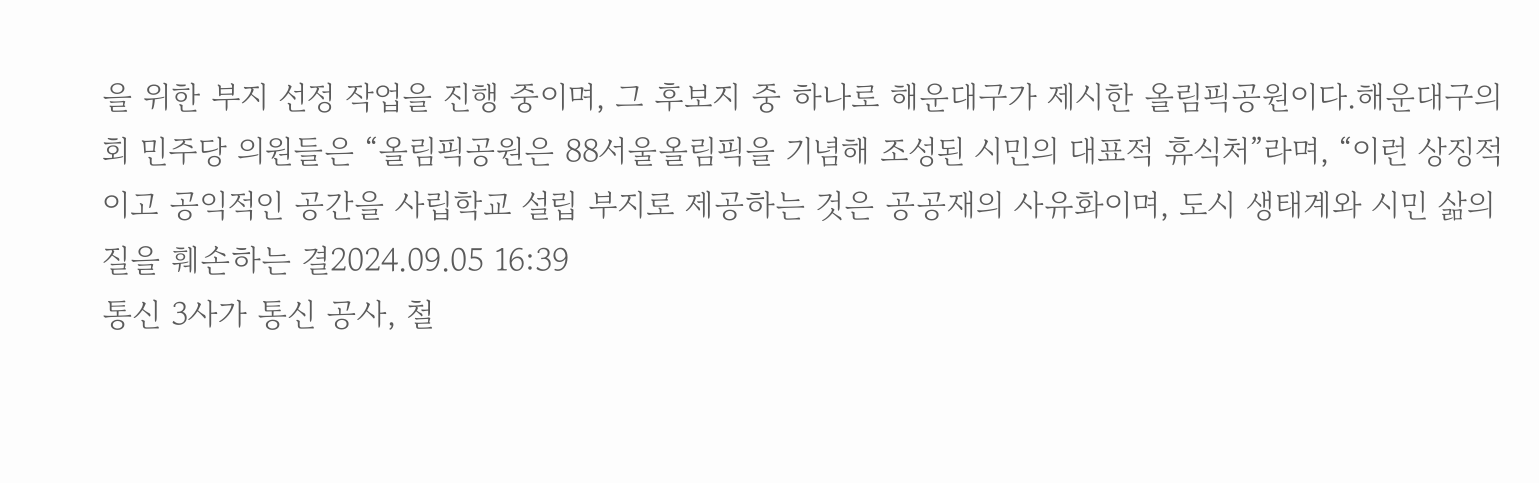을 위한 부지 선정 작업을 진행 중이며, 그 후보지 중 하나로 해운대구가 제시한 올림픽공원이다.해운대구의회 민주당 의원들은 “올림픽공원은 88서울올림픽을 기념해 조성된 시민의 대표적 휴식처”라며, “이런 상징적이고 공익적인 공간을 사립학교 설립 부지로 제공하는 것은 공공재의 사유화이며, 도시 생태계와 시민 삶의 질을 훼손하는 결2024.09.05 16:39
통신 3사가 통신 공사, 철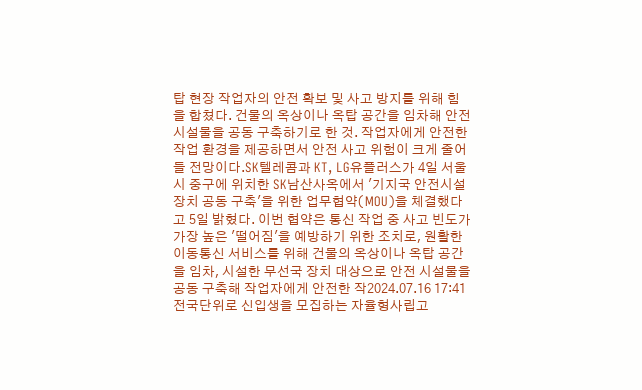탑 현장 작업자의 안전 확보 및 사고 방지를 위해 힘을 합쳤다. 건물의 옥상이나 옥탑 공간을 임차해 안전 시설물을 공동 구축하기로 한 것. 작업자에게 안전한 작업 환경을 제공하면서 안전 사고 위험이 크게 줄어들 전망이다.SK텔레콤과 KT, LG유플러스가 4일 서울시 중구에 위치한 SK남산사옥에서 '기지국 안전시설 장치 공동 구축'을 위한 업무협약(MOU)을 체결했다고 5일 밝혔다. 이번 협약은 통신 작업 중 사고 빈도가 가장 높은 '떨어짐'을 예방하기 위한 조치로, 원활한 이동통신 서비스를 위해 건물의 옥상이나 옥탑 공간을 임차, 시설한 무선국 장치 대상으로 안전 시설물을 공동 구축해 작업자에게 안전한 작2024.07.16 17:41
전국단위로 신입생을 모집하는 자율형사립고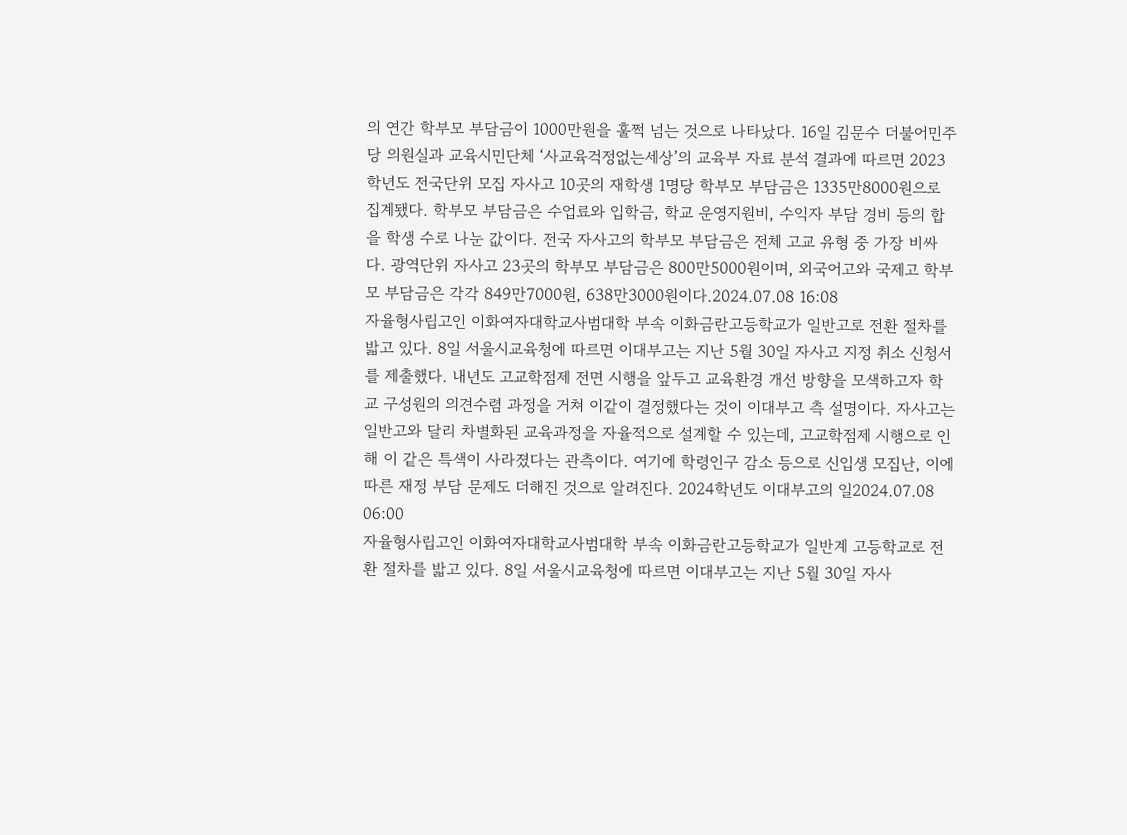의 연간 학부모 부담금이 1000만원을 훌쩍 넘는 것으로 나타났다. 16일 김문수 더불어민주당 의원실과 교육시민단체 ‘사교육걱정없는세상’의 교육부 자료 분석 결과에 따르면 2023학년도 전국단위 모집 자사고 10곳의 재학생 1명당 학부모 부담금은 1335만8000원으로 집계됐다. 학부모 부담금은 수업료와 입학금, 학교 운영지원비, 수익자 부담 경비 등의 합을 학생 수로 나눈 값이다. 전국 자사고의 학부모 부담금은 전체 고교 유형 중 가장 비싸다. 광역단위 자사고 23곳의 학부모 부담금은 800만5000원이며, 외국어고와 국제고 학부모 부담금은 각각 849만7000원, 638만3000원이다.2024.07.08 16:08
자율형사립고인 이화여자대학교사범대학 부속 이화금란고등학교가 일반고로 전환 절차를 밟고 있다. 8일 서울시교육청에 따르면 이대부고는 지난 5월 30일 자사고 지정 취소 신청서를 제출했다. 내년도 고교학점제 전면 시행을 앞두고 교육환경 개선 방향을 모색하고자 학교 구성원의 의견수렴 과정을 거쳐 이같이 결정했다는 것이 이대부고 측 설명이다. 자사고는 일반고와 달리 차별화된 교육과정을 자율적으로 설계할 수 있는데, 고교학점제 시행으로 인해 이 같은 특색이 사라졌다는 관측이다. 여기에 학령인구 감소 등으로 신입생 모집난, 이에 따른 재정 부담 문제도 더해진 것으로 알려진다. 2024학년도 이대부고의 일2024.07.08 06:00
자율형사립고인 이화여자대학교사범대학 부속 이화금란고등학교가 일반계 고등학교로 전환 절차를 밟고 있다. 8일 서울시교육청에 따르면 이대부고는 지난 5월 30일 자사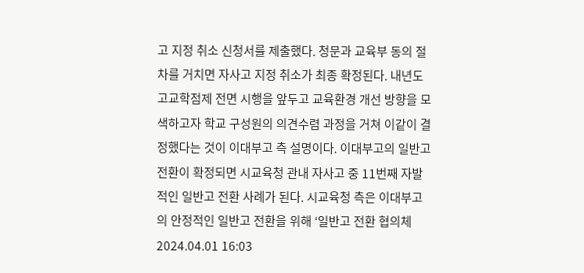고 지정 취소 신청서를 제출했다. 청문과 교육부 동의 절차를 거치면 자사고 지정 취소가 최종 확정된다. 내년도 고교학점제 전면 시행을 앞두고 교육환경 개선 방향을 모색하고자 학교 구성원의 의견수렴 과정을 거쳐 이같이 결정했다는 것이 이대부고 측 설명이다. 이대부고의 일반고 전환이 확정되면 시교육청 관내 자사고 중 11번째 자발적인 일반고 전환 사례가 된다. 시교육청 측은 이대부고의 안정적인 일반고 전환을 위해 ‘일반고 전환 협의체2024.04.01 16:03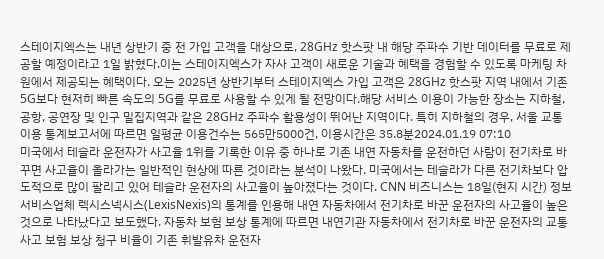스테이지엑스는 내년 상반기 중 전 가입 고객을 대상으로, 28GHz 핫스팟 내 해당 주파수 기반 데이터를 무료로 제공할 예정이라고 1일 밝혔다.이는 스테이지엑스가 자사 고객이 새로운 기술과 혜택을 경험할 수 있도록 마케팅 차원에서 제공되는 혜택이다. 오는 2025년 상반기부터 스테이지엑스 가입 고객은 28GHz 핫스팟 지역 내에서 기존 5G보다 현저히 빠른 속도의 5G를 무료로 사용할 수 있게 될 전망이다.해당 서비스 이용이 가능한 장소는 지하철, 공항, 공연장 및 인구 밀집지역과 같은 28GHz 주파수 활용성이 뛰어난 지역이다. 특히 지하철의 경우, 서울 교통이용 통계보고서에 따르면 일평균 이용건수는 565만5000건, 이용시간은 35.8분2024.01.19 07:10
미국에서 테슬라 운전자가 사고율 1위를 기록한 이유 중 하나로 기존 내연 자동차를 운전하던 사람이 전기차로 바꾸면 사고율이 올라가는 일반적인 현상에 따른 것이라는 분석이 나왔다. 미국에서는 테슬라가 다른 전기차보다 압도적으로 많이 팔리고 있어 테슬라 운전자의 사고율이 높아졌다는 것이다. CNN 비즈니스는 18일(현지 시간) 정보 서비스업체 렉시스넥시스(LexisNexis)의 통계를 인용해 내연 자동차에서 전기차로 바꾼 운전자의 사고율이 높은 것으로 나타났다고 보도했다. 자동차 보험 보상 통계에 따르면 내연기관 자동차에서 전기차로 바꾼 운전자의 교통사고 보험 보상 청구 비율이 기존 휘발유차 운전자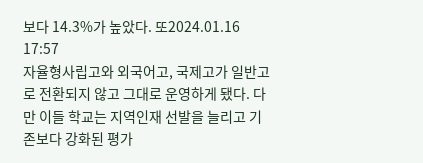보다 14.3%가 높았다. 또2024.01.16 17:57
자율형사립고와 외국어고, 국제고가 일반고로 전환되지 않고 그대로 운영하게 됐다. 다만 이들 학교는 지역인재 선발을 늘리고 기존보다 강화된 평가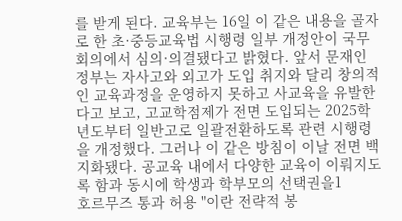를 받게 된다. 교육부는 16일 이 같은 내용을 골자로 한 초·중등교육법 시행령 일부 개정안이 국무회의에서 심의·의결됐다고 밝혔다. 앞서 문재인 정부는 자사고와 외고가 도입 취지와 달리 창의적인 교육과정을 운영하지 못하고 사교육을 유발한다고 보고, 고교학점제가 전면 도입되는 2025학년도부터 일반고로 일괄전환하도록 관련 시행령을 개정했다. 그러나 이 같은 방침이 이날 전면 백지화됐다. 공교육 내에서 다양한 교육이 이뤄지도록 함과 동시에 학생과 학부모의 선택권을1
호르무즈 통과 허용 "이란 전략적 봉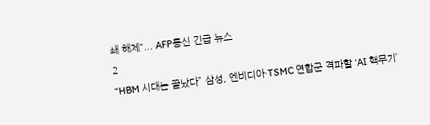쇄 해제"... AFP통신 긴급 뉴스
2
“HBM 시대는 끝났다” 삼성, 엔비디아·TSMC 연합군 격파할 ‘AI 핵무기’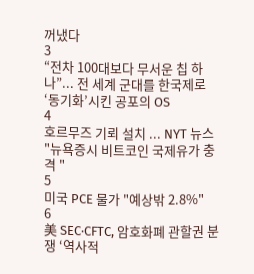꺼냈다
3
“전차 100대보다 무서운 칩 하나”... 전 세계 군대를 한국제로 ‘동기화’시킨 공포의 OS
4
호르무즈 기뢰 설치 ... NYT 뉴스 "뉴욕증시 비트코인 국제유가 충격 "
5
미국 PCE 물가 "예상밖 2.8%"
6
美 SEC·CFTC, 암호화폐 관할권 분쟁 ‘역사적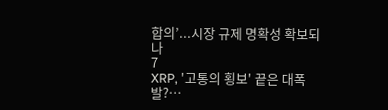합의’...시장 규제 명확성 확보되나
7
XRP, '고통의 횡보' 끝은 대폭발?…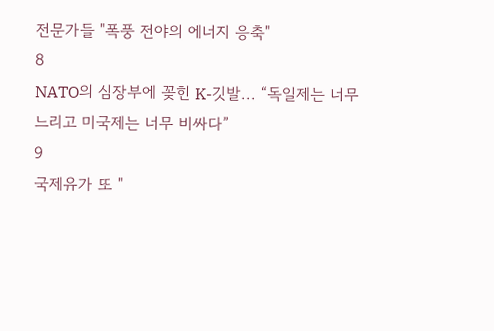전문가들 "폭풍 전야의 에너지 응축"
8
NATO의 심장부에 꽂힌 K-깃발... “독일제는 너무 느리고 미국제는 너무 비싸다”
9
국제유가 또 "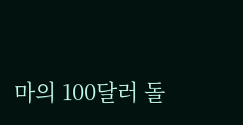마의 100달러 돌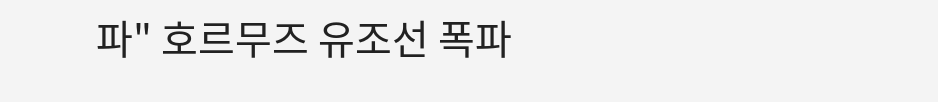파" 호르무즈 유조선 폭파